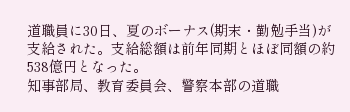道職員に30日、夏のボーナス(期末・勤勉手当)が支給された。支給総額は前年同期とほぼ同額の約538億円となった。
知事部局、教育委員会、警察本部の道職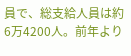員で、総支給人員は約6万4200人。前年より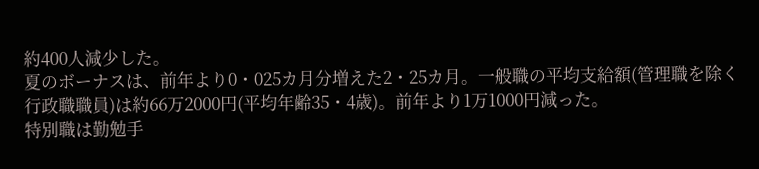約400人減少した。
夏のボーナスは、前年より0・025カ月分増えた2・25カ月。一般職の平均支給額(管理職を除く行政職職員)は約66万2000円(平均年齢35・4歳)。前年より1万1000円減った。
特別職は勤勉手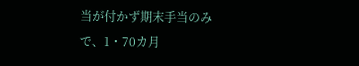当が付かず期末手当のみで、1・70カ月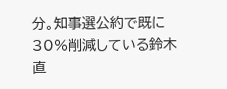分。知事選公約で既に30%削減している鈴木直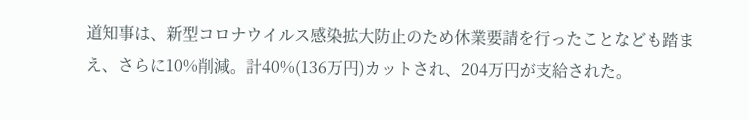道知事は、新型コロナウイルス感染拡大防止のため休業要請を行ったことなども踏まえ、さらに10%削減。計40%(136万円)カットされ、204万円が支給された。